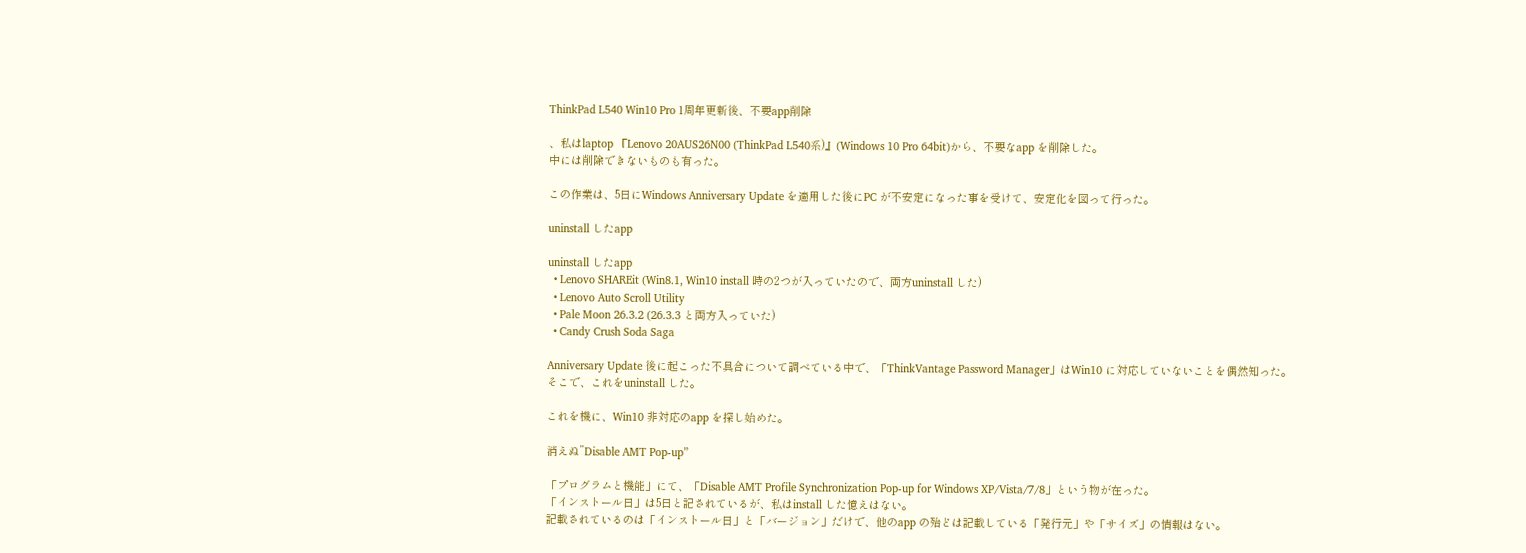ThinkPad L540 Win10 Pro 1周年更新後、不要app削除

、私はlaptop 『Lenovo 20AUS26N00 (ThinkPad L540系)』(Windows 10 Pro 64bit)から、不要なapp を削除した。
中には削除できないものも有った。

この作業は、5日にWindows Anniversary Update を適用した後にPC が不安定になった事を受けて、安定化を図って行った。

uninstall したapp

uninstall したapp
  • Lenovo SHAREit (Win8.1, Win10 install 時の2つが入っていたので、両方uninstall した)
  • Lenovo Auto Scroll Utility
  • Pale Moon 26.3.2 (26.3.3 と両方入っていた)
  • Candy Crush Soda Saga

Anniversary Update 後に起こった不具合について調べている中で、「ThinkVantage Password Manager」はWin10 に対応していないことを偶然知った。
そこで、これをuninstall した。

これを機に、Win10 非対応のapp を探し始めた。

消えぬ”Disable AMT Pop-up”

「プログラムと機能」にて、「Disable AMT Profile Synchronization Pop-up for Windows XP/Vista/7/8」という物が在った。
「インストール日」は5日と記されているが、私はinstall した憶えはない。
記載されているのは「インストール日」と「バージョン」だけで、他のapp の殆どは記載している「発行元」や「サイズ」の情報はない。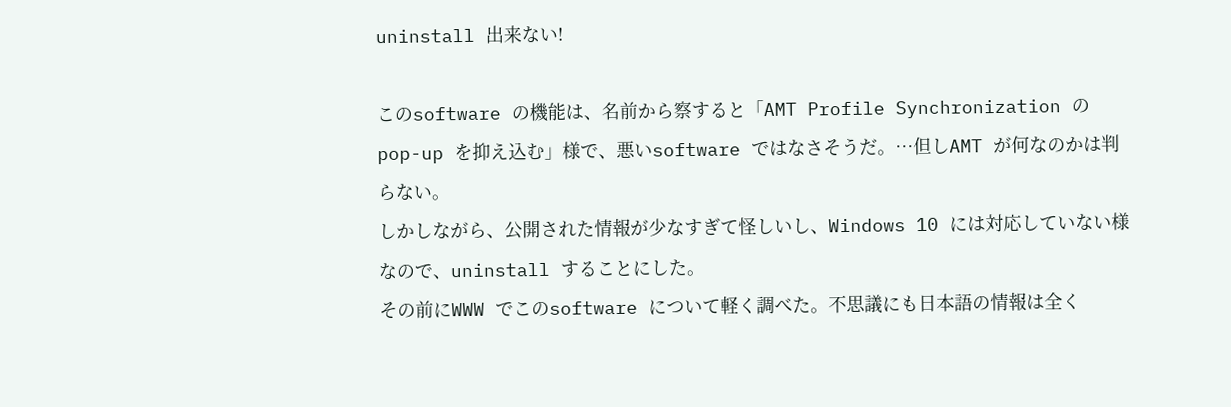uninstall 出来ない!

このsoftware の機能は、名前から察すると「AMT Profile Synchronization のpop-up を抑え込む」様で、悪いsoftware ではなさそうだ。…但しAMT が何なのかは判らない。
しかしながら、公開された情報が少なすぎて怪しいし、Windows 10 には対応していない様なので、uninstall することにした。
その前にWWW でこのsoftware について軽く調べた。不思議にも日本語の情報は全く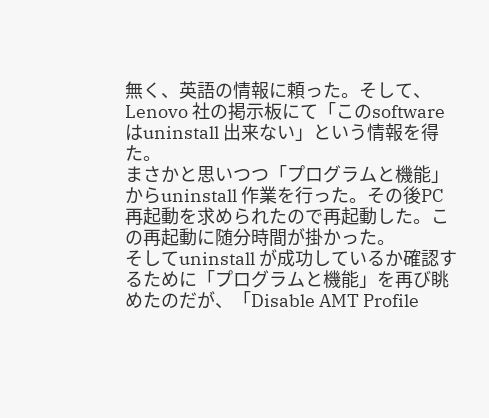無く、英語の情報に頼った。そして、Lenovo 社の掲示板にて「このsoftware はuninstall 出来ない」という情報を得た。
まさかと思いつつ「プログラムと機能」からuninstall 作業を行った。その後PC 再起動を求められたので再起動した。この再起動に随分時間が掛かった。
そしてuninstall が成功しているか確認するために「プログラムと機能」を再び眺めたのだが、「Disable AMT Profile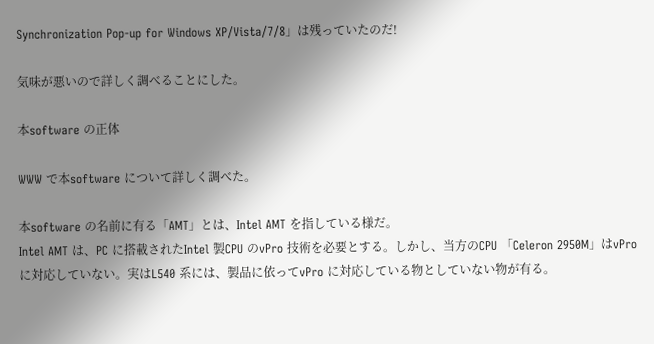Synchronization Pop-up for Windows XP/Vista/7/8」は残っていたのだ!

気味が悪いので詳しく調べることにした。

本software の正体

WWW で本software について詳しく調べた。

本software の名前に有る「AMT」とは、Intel AMT を指している様だ。
Intel AMT は、PC に搭載されたIntel 製CPU のvPro 技術を必要とする。しかし、当方のCPU 「Celeron 2950M」はvPro に対応していない。実はL540 系には、製品に依ってvPro に対応している物としていない物が有る。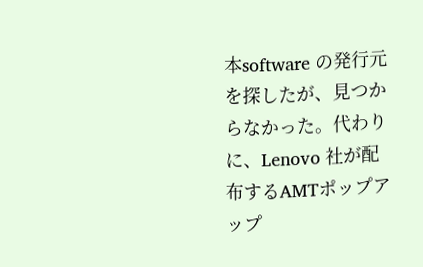本software の発行元を探したが、見つからなかった。代わりに、Lenovo 社が配布するAMTポップアップ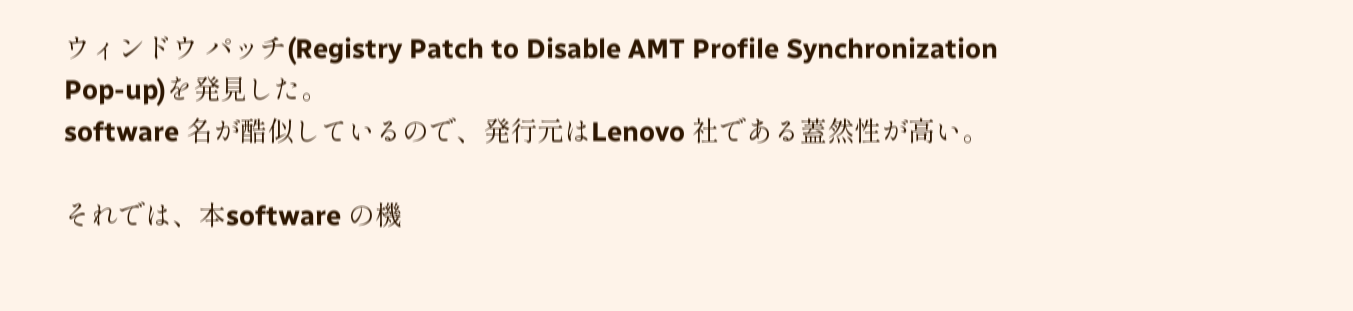ウィンドウ パッチ(Registry Patch to Disable AMT Profile Synchronization Pop-up)を発見した。
software 名が酷似しているので、発行元はLenovo 社である蓋然性が高い。

それでは、本software の機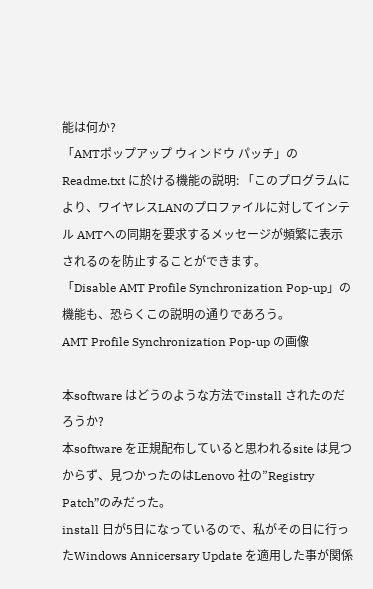能は何か?
「AMTポップアップ ウィンドウ パッチ」のReadme.txt に於ける機能の説明: 「このプログラムにより、ワイヤレスLANのプロファイルに対してインテル AMTへの同期を要求するメッセージが頻繁に表示されるのを防止することができます。
「Disable AMT Profile Synchronization Pop-up」の機能も、恐らくこの説明の通りであろう。
AMT Profile Synchronization Pop-up の画像

本software はどうのような方法でinstall されたのだろうか?
本software を正規配布していると思われるsite は見つからず、見つかったのはLenovo 社の”Registry Patch”のみだった。
install 日が5日になっているので、私がその日に行ったWindows Annicersary Update を適用した事が関係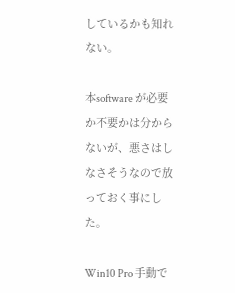しているかも知れない。

本software が必要か不要かは分からないが、悪さはしなさそうなので放っておく事にした。

Win10 Pro 手動で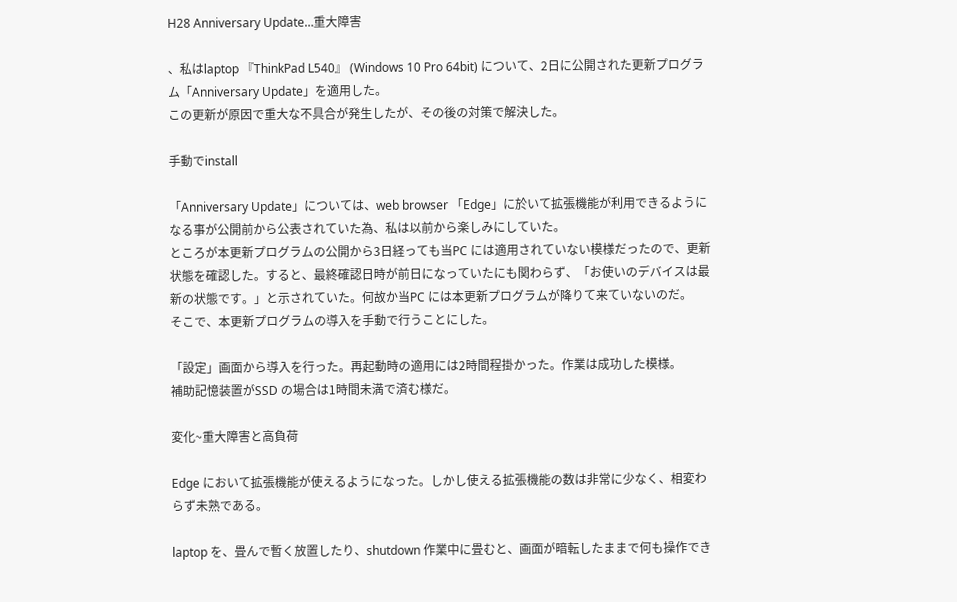H28 Anniversary Update…重大障害

、私はlaptop 『ThinkPad L540』 (Windows 10 Pro 64bit) について、2日に公開された更新プログラム「Anniversary Update」を適用した。
この更新が原因で重大な不具合が発生したが、その後の対策で解決した。

手動でinstall

「Anniversary Update」については、web browser 「Edge」に於いて拡張機能が利用できるようになる事が公開前から公表されていた為、私は以前から楽しみにしていた。
ところが本更新プログラムの公開から3日経っても当PC には適用されていない模様だったので、更新状態を確認した。すると、最終確認日時が前日になっていたにも関わらず、「お使いのデバイスは最新の状態です。」と示されていた。何故か当PC には本更新プログラムが降りて来ていないのだ。
そこで、本更新プログラムの導入を手動で行うことにした。

「設定」画面から導入を行った。再起動時の適用には2時間程掛かった。作業は成功した模様。
補助記憶装置がSSD の場合は1時間未満で済む様だ。

変化~重大障害と高負荷

Edge において拡張機能が使えるようになった。しかし使える拡張機能の数は非常に少なく、相変わらず未熟である。

laptop を、畳んで暫く放置したり、shutdown 作業中に畳むと、画面が暗転したままで何も操作でき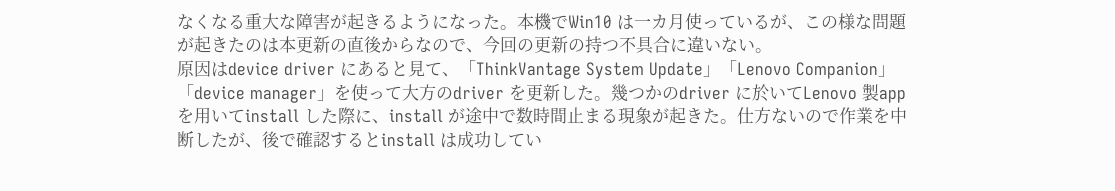なくなる重大な障害が起きるようになった。本機でWin10 は一カ月使っているが、この様な問題が起きたのは本更新の直後からなので、今回の更新の持つ不具合に違いない。
原因はdevice driver にあると見て、「ThinkVantage System Update」「Lenovo Companion」「device manager」を使って大方のdriver を更新した。幾つかのdriver に於いてLenovo 製app を用いてinstall した際に、install が途中で数時間止まる現象が起きた。仕方ないので作業を中断したが、後で確認するとinstall は成功してい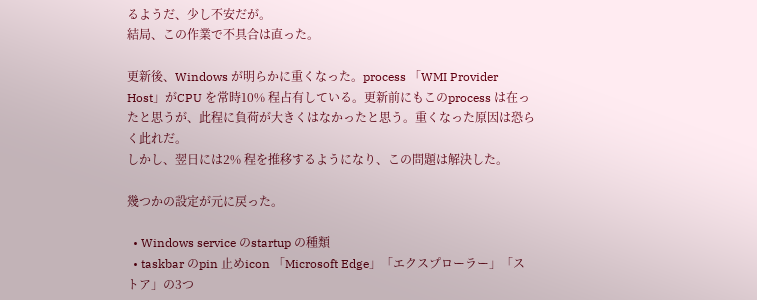るようだ、少し不安だが。
結局、この作業で不具合は直った。

更新後、Windows が明らかに重くなった。process 「WMI Provider Host」がCPU を常時10% 程占有している。更新前にもこのprocess は在ったと思うが、此程に負荷が大きくはなかったと思う。重くなった原因は恐らく此れだ。
しかし、翌日には2% 程を推移するようになり、この問題は解決した。

幾つかの設定が元に戻った。

  • Windows service のstartup の種類
  • taskbar のpin 止めicon 「Microsoft Edge」「エクスプローラー」「ストア」の3つ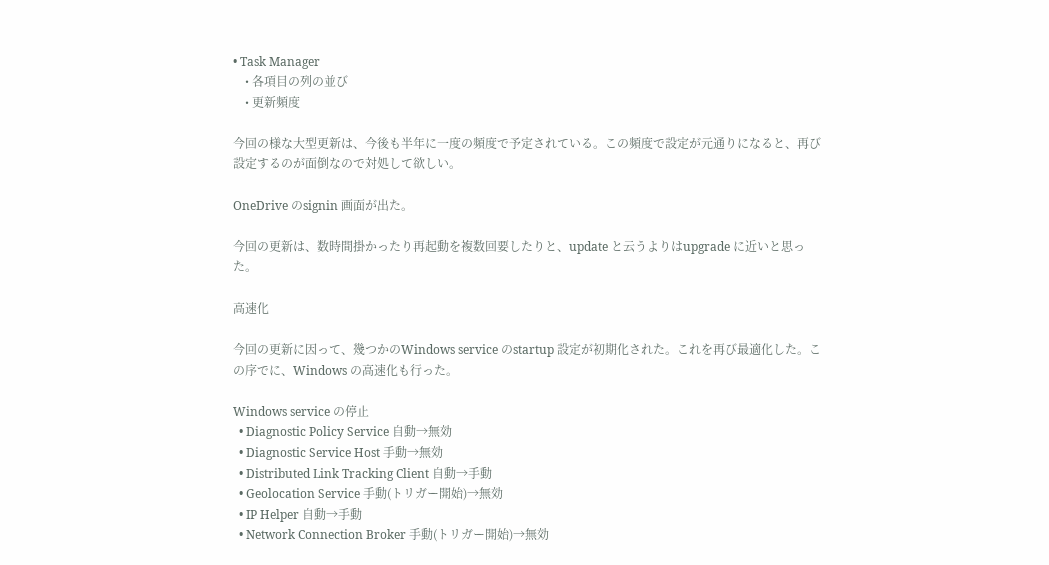• Task Manager
    • 各項目の列の並び
    • 更新頻度

今回の様な大型更新は、今後も半年に一度の頻度で予定されている。この頻度で設定が元通りになると、再び設定するのが面倒なので対処して欲しい。

OneDrive のsignin 画面が出た。

今回の更新は、数時間掛かったり再起動を複数回要したりと、update と云うよりはupgrade に近いと思った。

高速化

今回の更新に因って、幾つかのWindows service のstartup 設定が初期化された。これを再び最適化した。この序でに、Windows の高速化も行った。

Windows service の停止
  • Diagnostic Policy Service 自動→無効
  • Diagnostic Service Host 手動→無効
  • Distributed Link Tracking Client 自動→手動
  • Geolocation Service 手動(トリガー開始)→無効
  • IP Helper 自動→手動
  • Network Connection Broker 手動(トリガー開始)→無効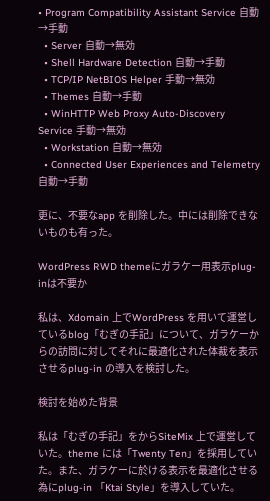• Program Compatibility Assistant Service 自動→手動
  • Server 自動→無効
  • Shell Hardware Detection 自動→手動
  • TCP/IP NetBIOS Helper 手動→無効
  • Themes 自動→手動
  • WinHTTP Web Proxy Auto-Discovery Service 手動→無効
  • Workstation 自動→無効
  • Connected User Experiences and Telemetry 自動→手動

更に、不要なapp を削除した。中には削除できないものも有った。

WordPress RWD themeにガラケー用表示plug-inは不要か

私は、Xdomain 上でWordPress を用いて運営しているblog「むぎの手記」について、ガラケーからの訪問に対してそれに最適化された体裁を表示させるplug-in の導入を検討した。

検討を始めた背景

私は「むぎの手記」をからSiteMix 上で運営していた。theme には「Twenty Ten」を採用していた。また、ガラケーに於ける表示を最適化させる為にplug-in 「Ktai Style」を導入していた。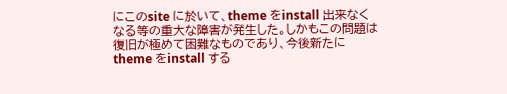にこのsite に於いて、theme をinstall 出来なくなる等の重大な障害が発生した。しかもこの問題は復旧が極めて困難なものであり、今後新たにtheme をinstall する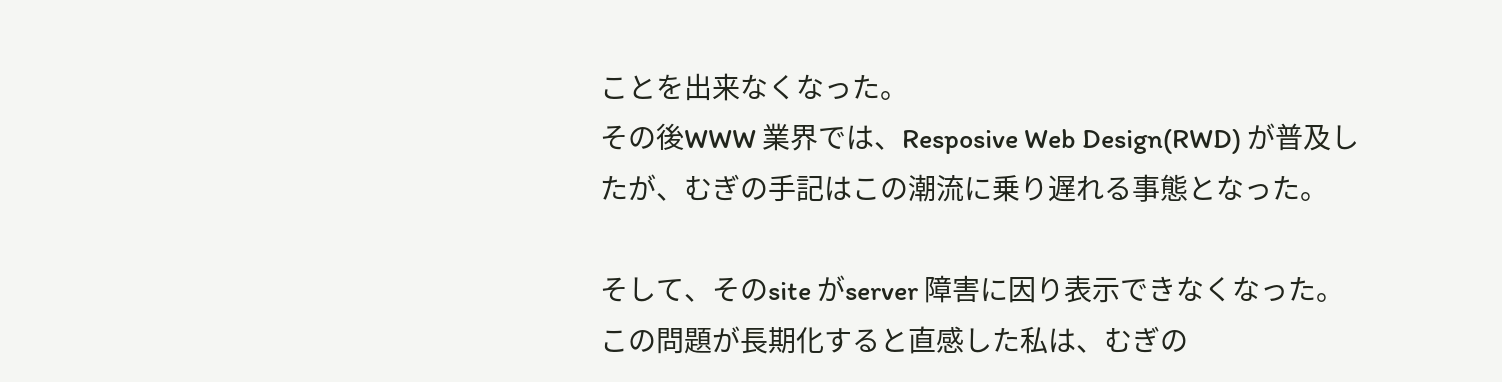ことを出来なくなった。
その後WWW 業界では、Resposive Web Design(RWD) が普及したが、むぎの手記はこの潮流に乗り遅れる事態となった。

そして、そのsite がserver 障害に因り表示できなくなった。この問題が長期化すると直感した私は、むぎの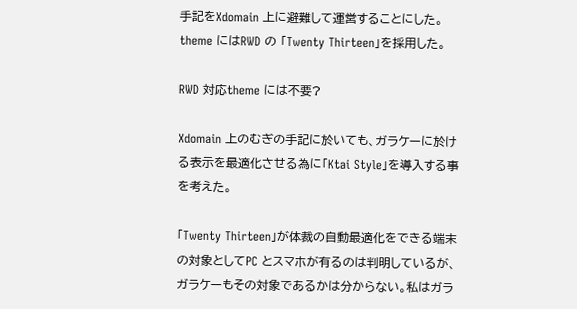手記をXdomain 上に避難して運営することにした。
theme にはRWD の 「Twenty Thirteen」を採用した。

RWD 対応theme には不要?

Xdomain 上のむぎの手記に於いても、ガラケーに於ける表示を最適化させる為に「Ktai Style」を導入する事を考えた。

「Twenty Thirteen」が体裁の自動最適化をできる端末の対象としてPC とスマホが有るのは判明しているが、ガラケーもその対象であるかは分からない。私はガラ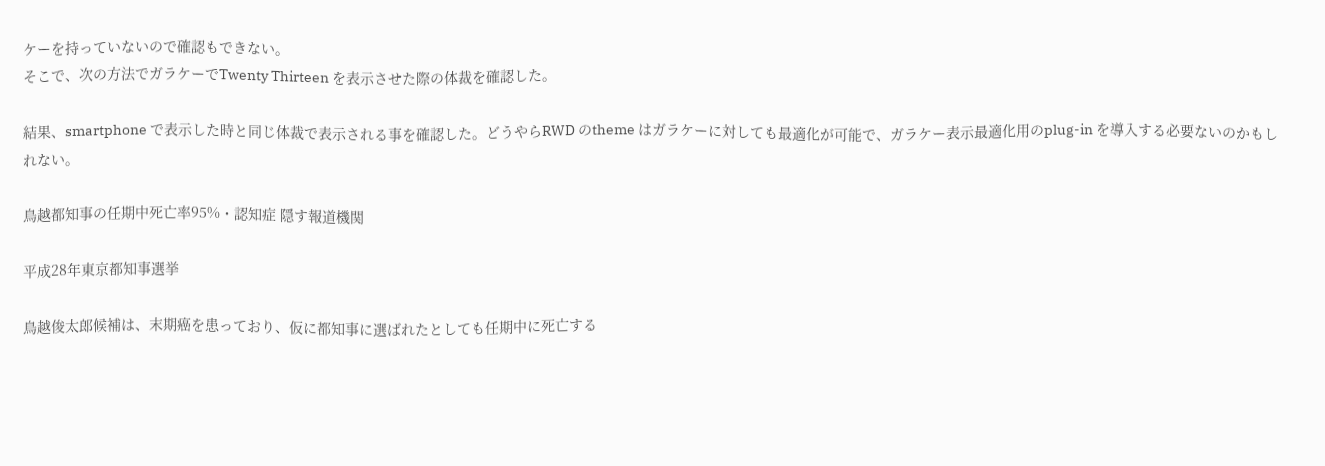ケーを持っていないので確認もできない。
そこで、次の方法でガラケーでTwenty Thirteen を表示させた際の体裁を確認した。

結果、smartphone で表示した時と同じ体裁で表示される事を確認した。どうやらRWD のtheme はガラケーに対しても最適化が可能で、ガラケー表示最適化用のplug-in を導入する必要ないのかもしれない。

鳥越都知事の任期中死亡率95%・認知症 隠す報道機関

平成28年東京都知事選挙

鳥越俊太郎候補は、末期癌を患っており、仮に都知事に選ばれたとしても任期中に死亡する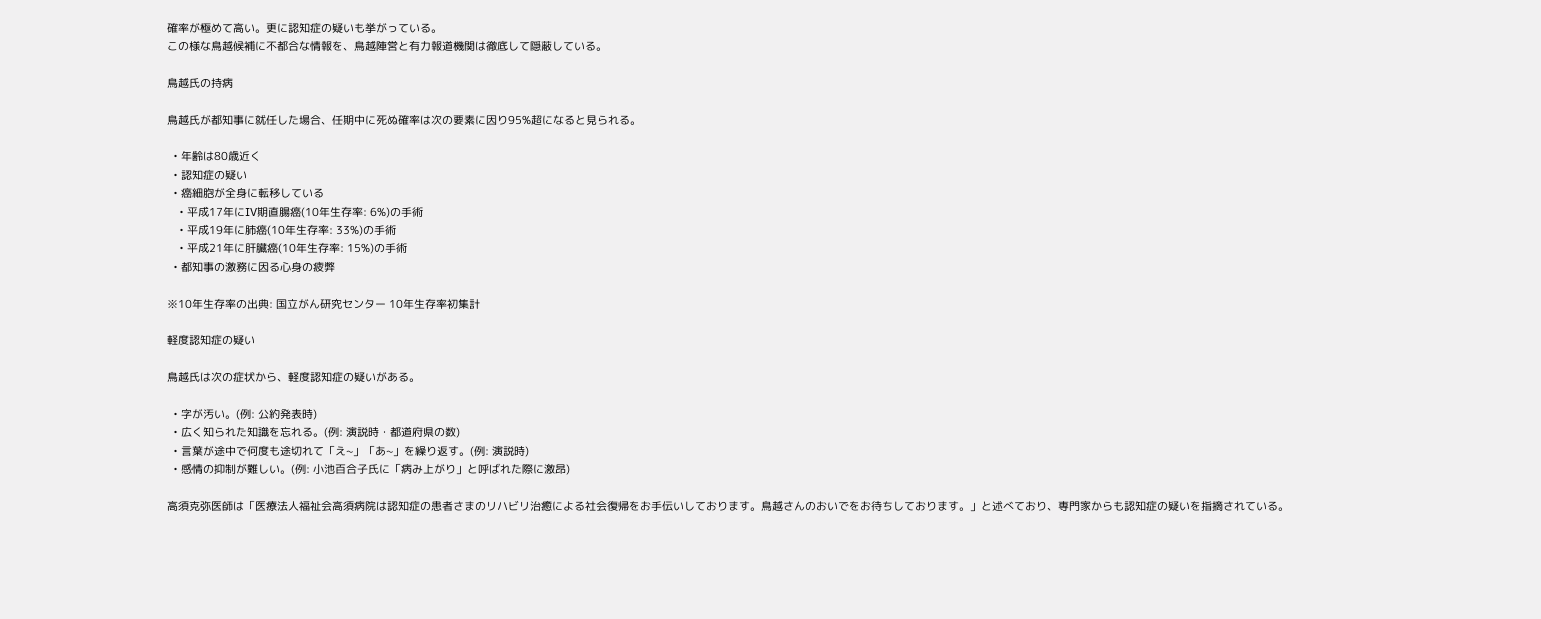確率が極めて高い。更に認知症の疑いも挙がっている。
この様な鳥越候補に不都合な情報を、鳥越陣営と有力報道機関は徹底して隠蔽している。

鳥越氏の持病

鳥越氏が都知事に就任した場合、任期中に死ぬ確率は次の要素に因り95%超になると見られる。

  • 年齢は80歳近く
  • 認知症の疑い
  • 癌細胞が全身に転移している
    • 平成17年にIV期直腸癌(10年生存率: 6%)の手術
    • 平成19年に肺癌(10年生存率: 33%)の手術
    • 平成21年に肝臓癌(10年生存率: 15%)の手術
  • 都知事の激務に因る心身の疲弊

※10年生存率の出典: 国立がん研究センター 10年生存率初集計

軽度認知症の疑い

鳥越氏は次の症状から、軽度認知症の疑いがある。

  • 字が汚い。(例: 公約発表時)
  • 広く知られた知識を忘れる。(例: 演説時・都道府県の数)
  • 言葉が途中で何度も途切れて「え~」「あ~」を繰り返す。(例: 演説時)
  • 感情の抑制が難しい。(例: 小池百合子氏に「病み上がり」と呼ばれた際に激昂)

高須克弥医師は「医療法人福祉会高須病院は認知症の患者さまのリハビリ治癒による社会復帰をお手伝いしております。鳥越さんのおいでをお待ちしております。」と述べており、専門家からも認知症の疑いを指摘されている。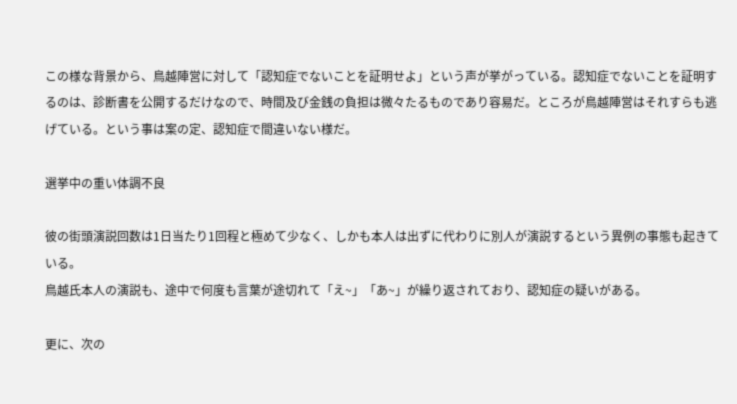この様な背景から、鳥越陣営に対して「認知症でないことを証明せよ」という声が挙がっている。認知症でないことを証明するのは、診断書を公開するだけなので、時間及び金銭の負担は微々たるものであり容易だ。ところが鳥越陣営はそれすらも逃げている。という事は案の定、認知症で間違いない様だ。

選挙中の重い体調不良

彼の街頭演説回数は1日当たり1回程と極めて少なく、しかも本人は出ずに代わりに別人が演説するという異例の事態も起きている。
鳥越氏本人の演説も、途中で何度も言葉が途切れて「え~」「あ~」が繰り返されており、認知症の疑いがある。

更に、次の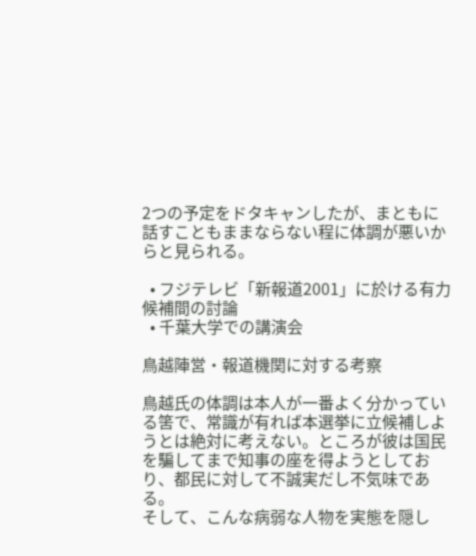2つの予定をドタキャンしたが、まともに話すこともままならない程に体調が悪いからと見られる。

  • フジテレビ「新報道2001」に於ける有力候補間の討論
  • 千葉大学での講演会

鳥越陣営・報道機関に対する考察

鳥越氏の体調は本人が一番よく分かっている筈で、常識が有れば本選挙に立候補しようとは絶対に考えない。ところが彼は国民を騙してまで知事の座を得ようとしており、都民に対して不誠実だし不気味である。
そして、こんな病弱な人物を実態を隠し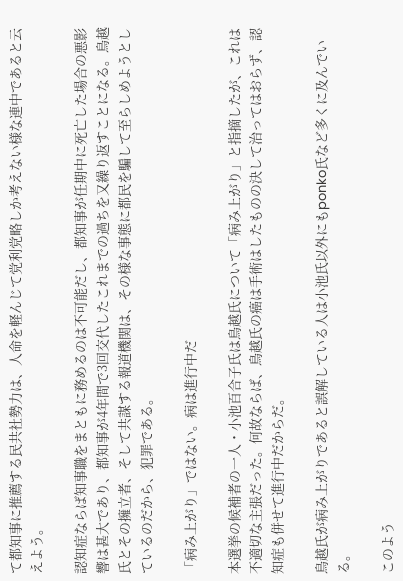て都知事に推薦する民共社勢力は、人命を軽んじて党利党略しか考えない様な連中であると云えよう。

認知症ならば知事職をまともに務めるのは不可能だし、都知事が任期中に死亡した場合の悪影響は甚大であり、都知事が4年間で3回交代したこれまでの過ちを又繰り返すことになる。鳥越氏とその擁立者、そして共謀する報道機関は、その様な事態に都民を騙して至らしめようとしているのだから、犯罪である。

「病み上がり」ではない。病は進行中だ

本選挙の候補者の一人・小池百合子氏は鳥越氏について「病み上がり」と指摘したが、これは不適切な主張だった。何故ならば、鳥越氏の癌は手術はしたものの決して治ってはおらず、認知症も併せて進行中だからだ。

鳥越氏が病み上がりであると誤解している人は小池氏以外にもponko氏など多くに及んでいる。

このよう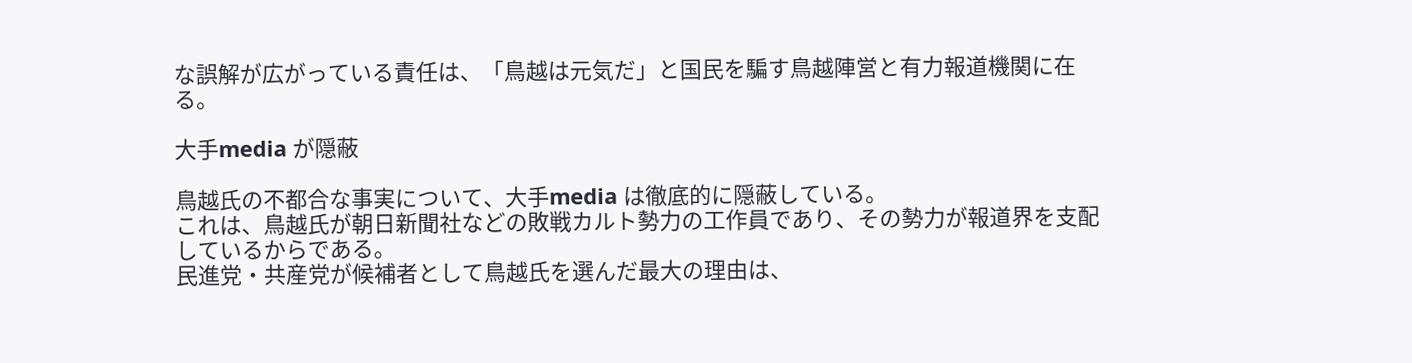な誤解が広がっている責任は、「鳥越は元気だ」と国民を騙す鳥越陣営と有力報道機関に在る。

大手media が隠蔽

鳥越氏の不都合な事実について、大手media は徹底的に隠蔽している。
これは、鳥越氏が朝日新聞社などの敗戦カルト勢力の工作員であり、その勢力が報道界を支配しているからである。
民進党・共産党が候補者として鳥越氏を選んだ最大の理由は、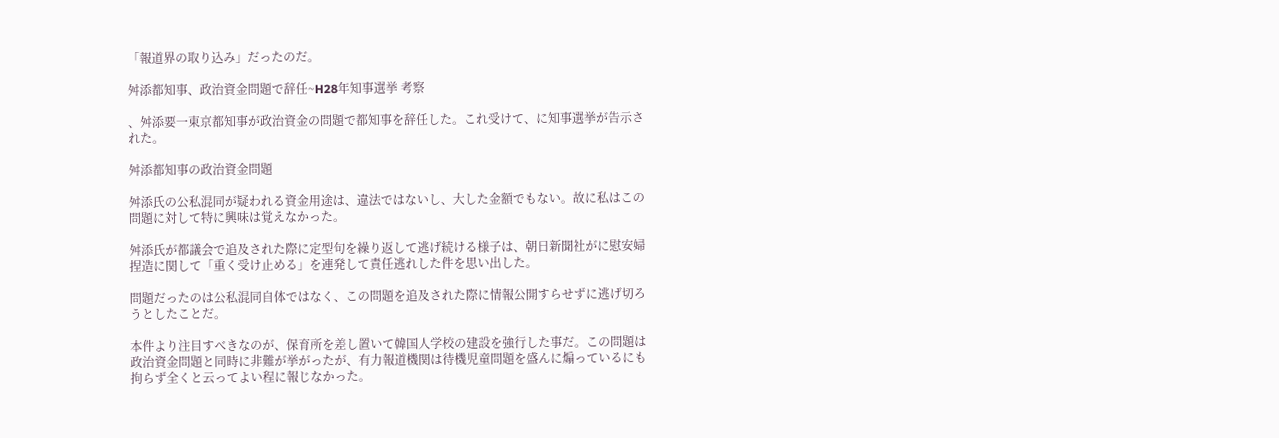「報道界の取り込み」だったのだ。

舛添都知事、政治資金問題で辞任~H28年知事選挙 考察

、舛添要一東京都知事が政治資金の問題で都知事を辞任した。これ受けて、に知事選挙が告示された。

舛添都知事の政治資金問題

舛添氏の公私混同が疑われる資金用途は、違法ではないし、大した金額でもない。故に私はこの問題に対して特に興味は覚えなかった。

舛添氏が都議会で追及された際に定型句を繰り返して逃げ続ける様子は、朝日新聞社がに慰安婦捏造に関して「重く受け止める」を連発して責任逃れした件を思い出した。

問題だったのは公私混同自体ではなく、この問題を追及された際に情報公開すらせずに逃げ切ろうとしたことだ。

本件より注目すべきなのが、保育所を差し置いて韓国人学校の建設を強行した事だ。この問題は政治資金問題と同時に非難が挙がったが、有力報道機関は待機児童問題を盛んに煽っているにも拘らず全くと云ってよい程に報じなかった。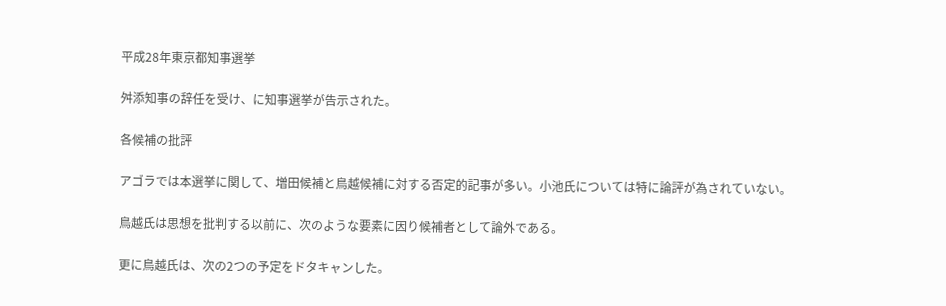平成28年東京都知事選挙

舛添知事の辞任を受け、に知事選挙が告示された。

各候補の批評

アゴラでは本選挙に関して、増田候補と鳥越候補に対する否定的記事が多い。小池氏については特に論評が為されていない。

鳥越氏は思想を批判する以前に、次のような要素に因り候補者として論外である。

更に鳥越氏は、次の2つの予定をドタキャンした。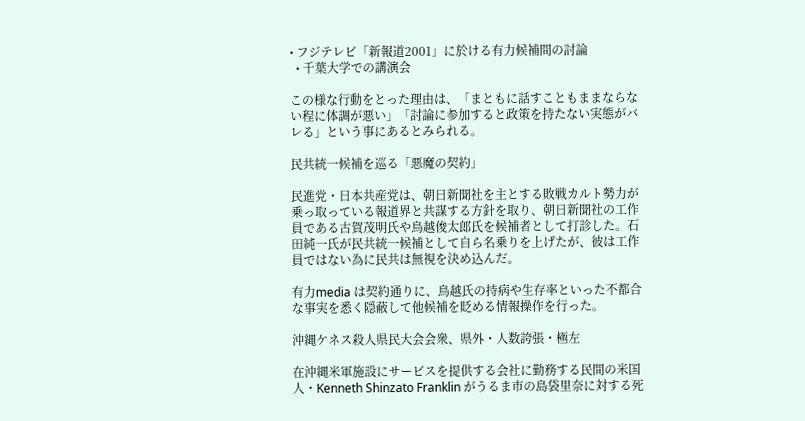• フジテレビ「新報道2001」に於ける有力候補間の討論
  • 千葉大学での講演会

この様な行動をとった理由は、「まともに話すこともままならない程に体調が悪い」「討論に参加すると政策を持たない実態がバレる」という事にあるとみられる。

民共統一候補を巡る「悪魔の契約」

民進党・日本共産党は、朝日新聞社を主とする敗戦カルト勢力が乗っ取っている報道界と共謀する方針を取り、朝日新聞社の工作員である古賀茂明氏や鳥越俊太郎氏を候補者として打診した。石田純一氏が民共統一候補として自ら名乗りを上げたが、彼は工作員ではない為に民共は無視を決め込んだ。

有力media は契約通りに、鳥越氏の持病や生存率といった不都合な事実を悉く隠蔽して他候補を貶める情報操作を行った。

沖縄ケネス殺人県民大会会衆、県外・人数誇張・極左

在沖縄米軍施設にサービスを提供する会社に勤務する民間の米国人・Kenneth Shinzato Franklin がうるま市の島袋里奈に対する死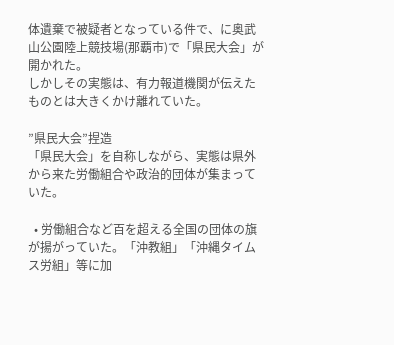体遺棄で被疑者となっている件で、に奥武山公園陸上競技場(那覇市)で「県民大会」が開かれた。
しかしその実態は、有力報道機関が伝えたものとは大きくかけ離れていた。

”県民大会”捏造
「県民大会」を自称しながら、実態は県外から来た労働組合や政治的団体が集まっていた。

  • 労働組合など百を超える全国の団体の旗が揚がっていた。「沖教組」「沖縄タイムス労組」等に加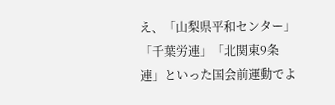え、「山梨県平和センター」「千葉労連」「北関東9条連」といった国会前運動でよ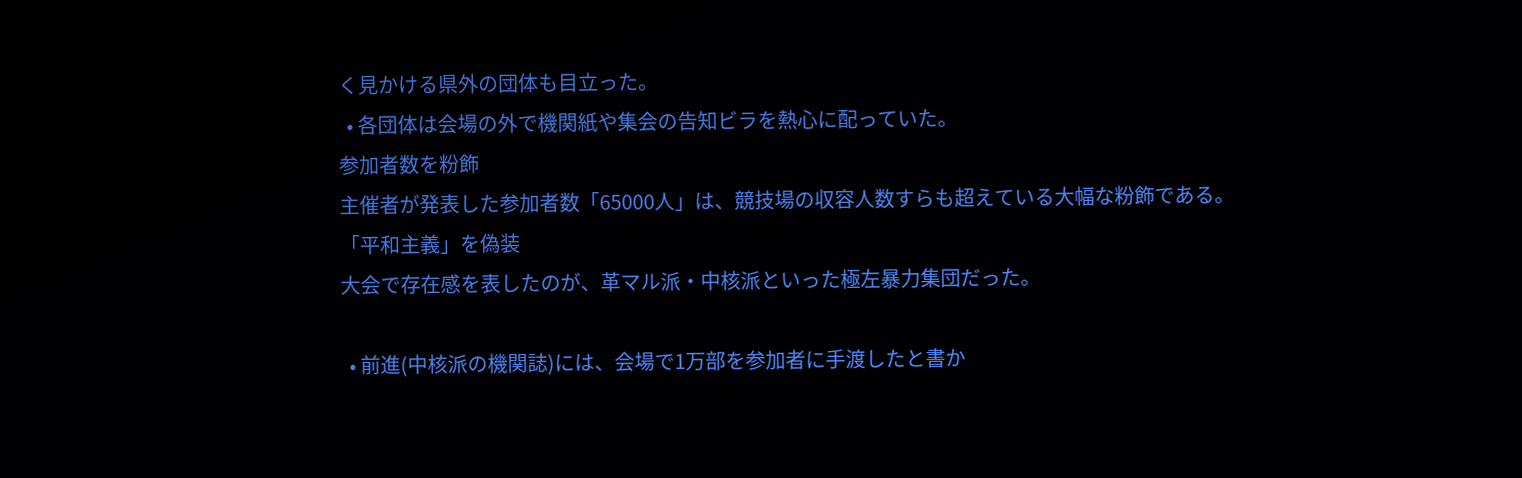く見かける県外の団体も目立った。
  • 各団体は会場の外で機関紙や集会の告知ビラを熱心に配っていた。
参加者数を粉飾
主催者が発表した参加者数「65000人」は、競技場の収容人数すらも超えている大幅な粉飾である。
「平和主義」を偽装
大会で存在感を表したのが、革マル派・中核派といった極左暴力集団だった。

  • 前進(中核派の機関誌)には、会場で1万部を参加者に手渡したと書か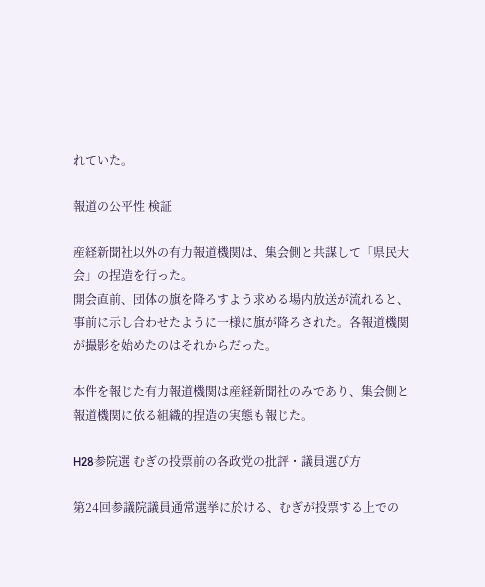れていた。

報道の公平性 検証

産経新聞社以外の有力報道機関は、集会側と共謀して「県民大会」の捏造を行った。
開会直前、団体の旗を降ろすよう求める場内放送が流れると、事前に示し合わせたように一様に旗が降ろされた。各報道機関が撮影を始めたのはそれからだった。

本件を報じた有力報道機関は産経新聞社のみであり、集会側と報道機関に依る組織的捏造の実態も報じた。

H28参院選 むぎの投票前の各政党の批評・議員選び方

第24回参議院議員通常選挙に於ける、むぎが投票する上での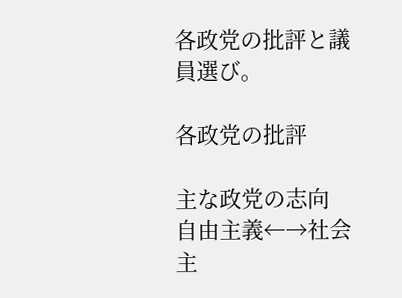各政党の批評と議員選び。

各政党の批評

主な政党の志向
自由主義←→社会主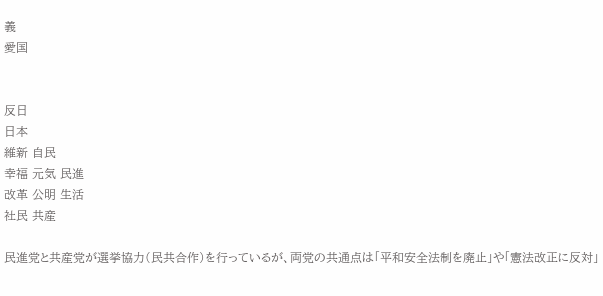義
愛国


反日
日本
維新 自民
幸福 元気 民進
改革 公明 生活
社民 共産

民進党と共産党が選挙協力(民共合作)を行っているが、両党の共通点は「平和安全法制を廃止」や「憲法改正に反対」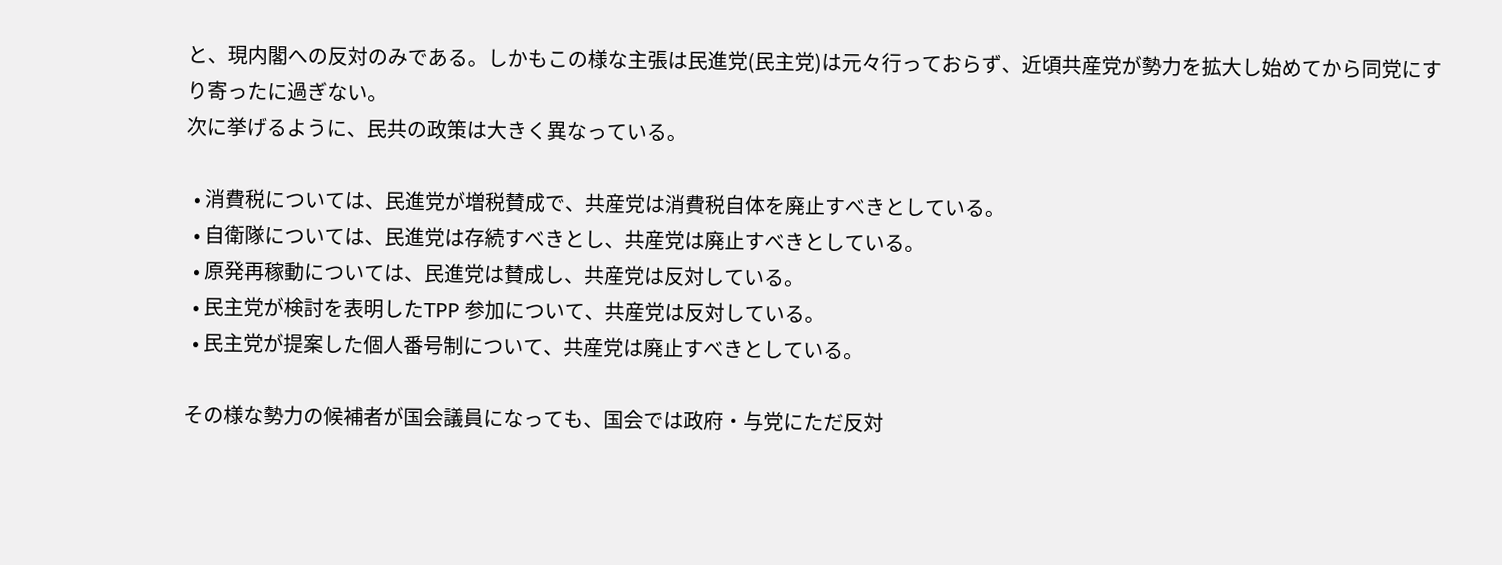と、現内閣への反対のみである。しかもこの様な主張は民進党(民主党)は元々行っておらず、近頃共産党が勢力を拡大し始めてから同党にすり寄ったに過ぎない。
次に挙げるように、民共の政策は大きく異なっている。

  • 消費税については、民進党が増税賛成で、共産党は消費税自体を廃止すべきとしている。
  • 自衛隊については、民進党は存続すべきとし、共産党は廃止すべきとしている。
  • 原発再稼動については、民進党は賛成し、共産党は反対している。
  • 民主党が検討を表明したTPP 参加について、共産党は反対している。
  • 民主党が提案した個人番号制について、共産党は廃止すべきとしている。

その様な勢力の候補者が国会議員になっても、国会では政府・与党にただ反対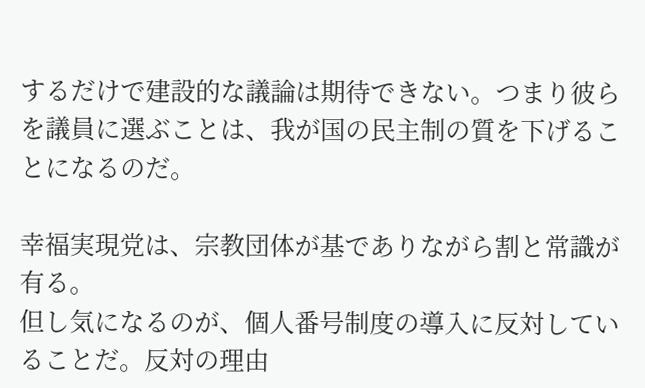するだけで建設的な議論は期待できない。つまり彼らを議員に選ぶことは、我が国の民主制の質を下げることになるのだ。

幸福実現党は、宗教団体が基でありながら割と常識が有る。
但し気になるのが、個人番号制度の導入に反対していることだ。反対の理由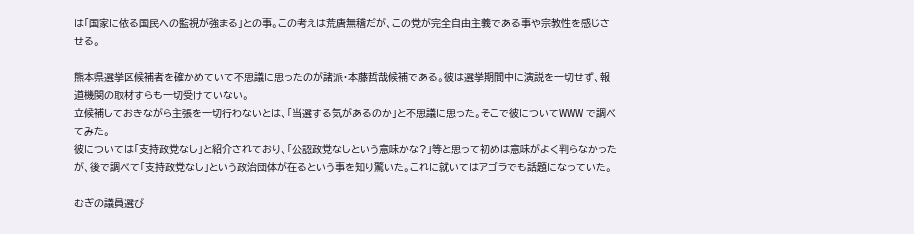は「国家に依る国民への監視が強まる」との事。この考えは荒唐無稽だが、この党が完全自由主義である事や宗教性を感じさせる。

熊本県選挙区候補者を確かめていて不思議に思ったのが諸派・本藤哲哉候補である。彼は選挙期間中に演説を一切せず、報道機関の取材すらも一切受けていない。
立候補しておきながら主張を一切行わないとは、「当選する気があるのか」と不思議に思った。そこで彼についてWWW で調べてみた。
彼については「支持政党なし」と紹介されており、「公認政党なしという意味かな?」等と思って初めは意味がよく判らなかったが、後で調べて「支持政党なし」という政治団体が在るという事を知り驚いた。これに就いてはアゴラでも話題になっていた。

むぎの議員選び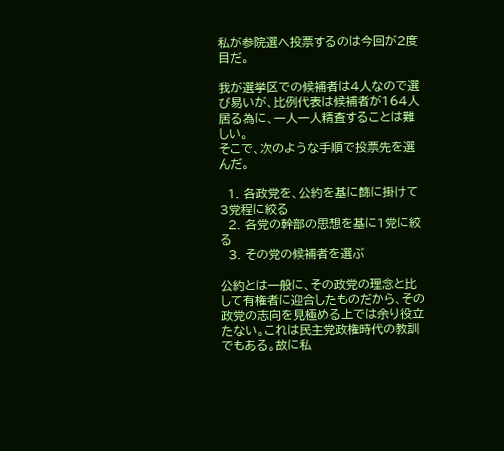私が参院選へ投票するのは今回が2度目だ。

我が選挙区での候補者は4人なので選び易いが、比例代表は候補者が164人居る為に、一人一人精査することは難しい。
そこで、次のような手順で投票先を選んだ。

  1. 各政党を、公約を基に篩に掛けて3党程に絞る
  2. 各党の幹部の思想を基に1党に絞る
  3. その党の候補者を選ぶ

公約とは一般に、その政党の理念と比して有権者に迎合したものだから、その政党の志向を見極める上では余り役立たない。これは民主党政権時代の教訓でもある。故に私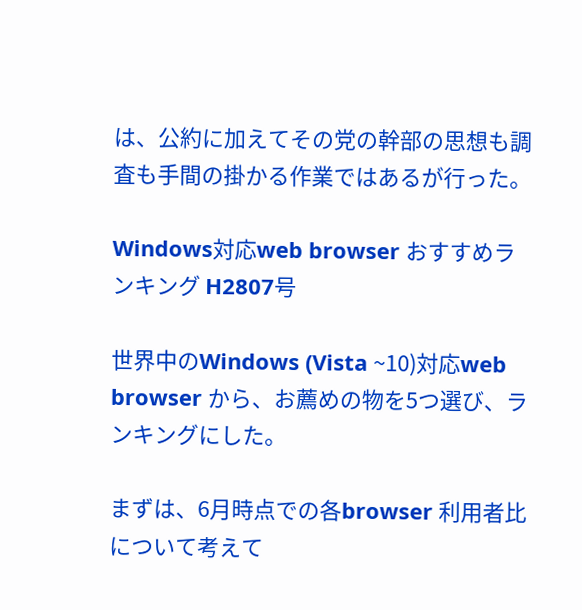は、公約に加えてその党の幹部の思想も調査も手間の掛かる作業ではあるが行った。

Windows対応web browser おすすめランキング H2807号

世界中のWindows (Vista ~10)対応web browser から、お薦めの物を5つ選び、ランキングにした。

まずは、6月時点での各browser 利用者比について考えて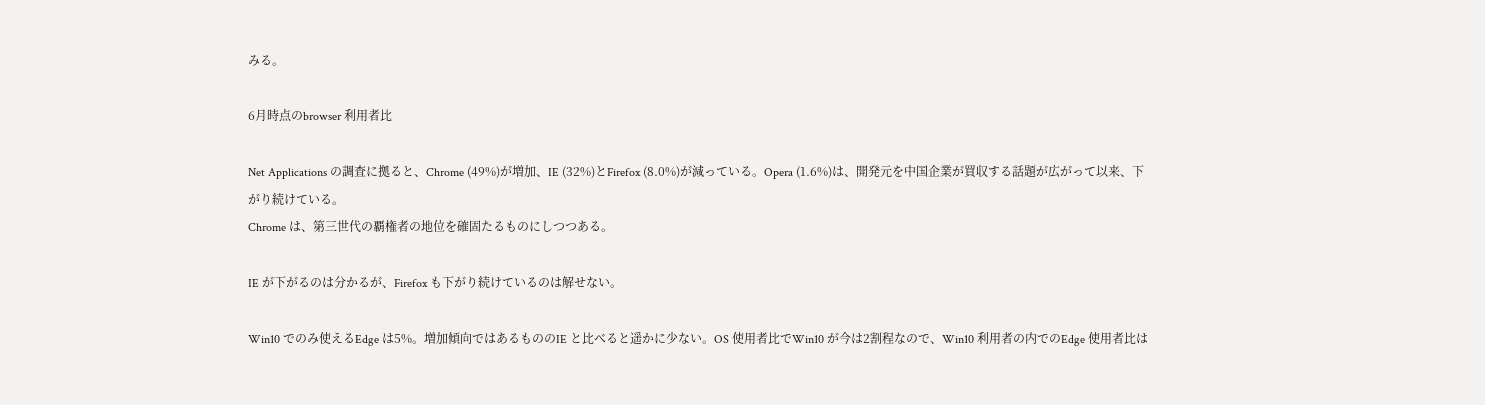みる。

6月時点のbrowser 利用者比

Net Applications の調査に拠ると、Chrome (49%)が増加、IE (32%)とFirefox (8.0%)が減っている。Opera (1.6%)は、開発元を中国企業が買収する話題が広がって以来、下がり続けている。
Chrome は、第三世代の覇権者の地位を確固たるものにしつつある。

IE が下がるのは分かるが、Firefox も下がり続けているのは解せない。

Win10 でのみ使えるEdge は5%。増加傾向ではあるもののIE と比べると遥かに少ない。OS 使用者比でWin10 が今は2割程なので、Win10 利用者の内でのEdge 使用者比は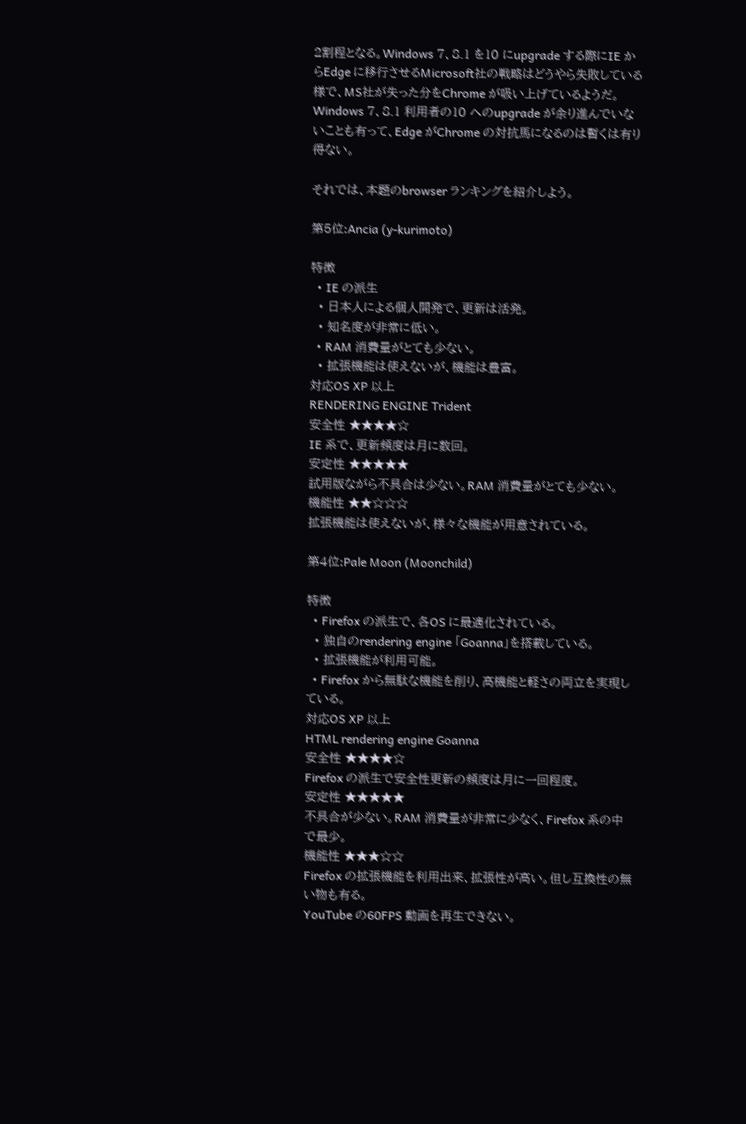2割程となる。Windows 7、8.1 を10 にupgrade する際にIE からEdge に移行させるMicrosoft社の戦略はどうやら失敗している様で、MS社が失った分をChrome が吸い上げているようだ。
Windows 7、8.1 利用者の10 へのupgrade が余り進んでいないことも有って、Edge がChrome の対抗馬になるのは暫くは有り得ない。

それでは、本題のbrowser ランキングを紹介しよう。

第5位:Ancia (y-kurimoto)

特徴
  • IE の派生
  • 日本人による個人開発で、更新は活発。
  • 知名度が非常に低い。
  • RAM 消費量がとても少ない。
  • 拡張機能は使えないが、機能は豊富。
対応OS XP 以上
RENDERING ENGINE Trident
安全性 ★★★★☆
IE 系で、更新頻度は月に数回。
安定性 ★★★★★
試用版ながら不具合は少ない。RAM 消費量がとても少ない。
機能性 ★★☆☆☆
拡張機能は使えないが、様々な機能が用意されている。

第4位:Pale Moon (Moonchild)

特徴
  • Firefox の派生で、各OS に最適化されている。
  • 独自のrendering engine 「Goanna」を搭載している。
  • 拡張機能が利用可能。
  • Firefox から無駄な機能を削り、高機能と軽さの両立を実現している。
対応OS XP 以上
HTML rendering engine Goanna
安全性 ★★★★☆
Firefox の派生で安全性更新の頻度は月に一回程度。
安定性 ★★★★★
不具合が少ない。RAM 消費量が非常に少なく、Firefox 系の中で最少。
機能性 ★★★☆☆
Firefox の拡張機能を利用出来、拡張性が高い。但し互換性の無い物も有る。
YouTube の60FPS 動画を再生できない。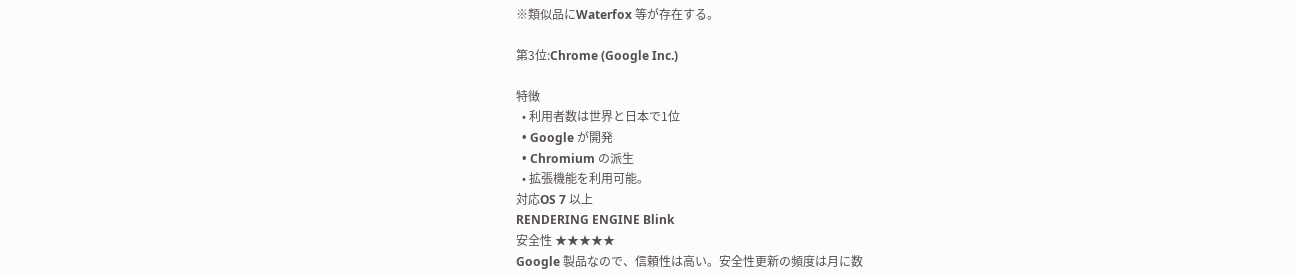※類似品にWaterfox 等が存在する。

第3位:Chrome (Google Inc.)

特徴
  • 利用者数は世界と日本で1位
  • Google が開発
  • Chromium の派生
  • 拡張機能を利用可能。
対応OS 7 以上
RENDERING ENGINE Blink
安全性 ★★★★★
Google 製品なので、信頼性は高い。安全性更新の頻度は月に数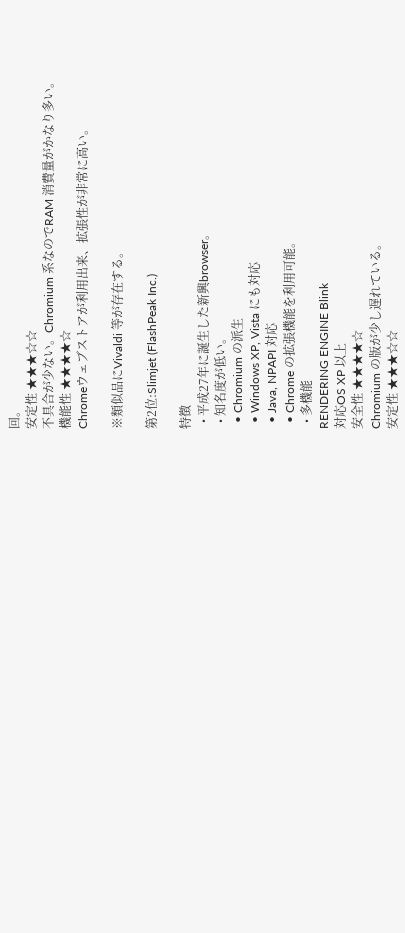回。
安定性 ★★★☆☆
不具合が少ない。Chromium 系なのでRAM 消費量がかなり多い。
機能性 ★★★★☆
Chromeウェブストアが利用出来、拡張性が非常に高い。

※類似品にVivaldi 等が存在する。

第2位:Slimjet (FlashPeak Inc.)

特徴
  • 平成27年に誕生した新興browser。
  • 知名度が低い。
  • Chromium の派生
  • Windows XP, Vista にも対応
  • Java, NPAPI 対応
  • Chrome の拡張機能を利用可能。
  • 多機能
RENDERING ENGINE Blink
対応OS XP 以上
安全性 ★★★★☆
Chromium の版が少し遅れている。
安定性 ★★★☆☆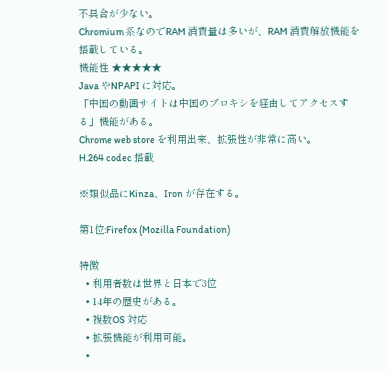不具合が少ない。
Chromium 系なのでRAM 消費量は多いが、RAM 消費解放機能を搭載している。
機能性 ★★★★★
Java やNPAPI に対応。
「中国の動画サイトは中国のプロキシを経由してアクセスする」機能がある。
Chrome web store を利用出来、拡張性が非常に高い。
H.264 codec 搭載

※類似品にKinza、Iron が存在する。

第1位:Firefox (Mozilla Foundation)

特徴
  • 利用者数は世界と日本で3位
  • 14年の歴史がある。
  • 複数OS 対応
  • 拡張機能が利用可能。
  •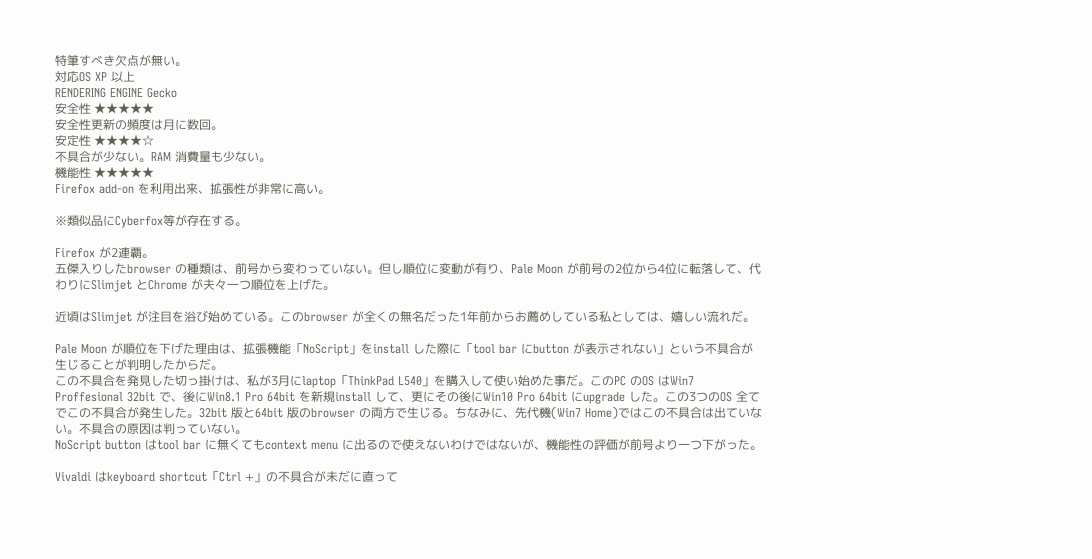特筆すべき欠点が無い。
対応OS XP 以上
RENDERING ENGINE Gecko
安全性 ★★★★★
安全性更新の頻度は月に数回。
安定性 ★★★★☆
不具合が少ない。RAM 消費量も少ない。
機能性 ★★★★★
Firefox add-on を利用出来、拡張性が非常に高い。

※類似品にCyberfox等が存在する。

Firefox が2連覇。
五傑入りしたbrowser の種類は、前号から変わっていない。但し順位に変動が有り、Pale Moon が前号の2位から4位に転落して、代わりにSlimjet とChrome が夫々一つ順位を上げた。

近頃はSlimjet が注目を浴び始めている。このbrowser が全くの無名だった1年前からお薦めしている私としては、嬉しい流れだ。

Pale Moon が順位を下げた理由は、拡張機能「NoScript」をinstall した際に「tool bar にbutton が表示されない」という不具合が生じることが判明したからだ。
この不具合を発見した切っ掛けは、私が3月にlaptop「ThinkPad L540」を購入して使い始めた事だ。このPC のOS はWin7 Proffesional 32bit で、後にWin8.1 Pro 64bit を新規install して、更にその後にWin10 Pro 64bit にupgrade した。この3つのOS 全てでこの不具合が発生した。32bit 版と64bit 版のbrowser の両方で生じる。ちなみに、先代機(Win7 Home)ではこの不具合は出ていない。不具合の原因は判っていない。
NoScript button はtool bar に無くてもcontext menu に出るので使えないわけではないが、機能性の評価が前号より一つ下がった。

Vivaldi はkeyboard shortcut「Ctrl +」の不具合が未だに直って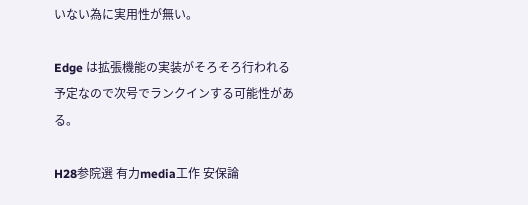いない為に実用性が無い。

Edge は拡張機能の実装がそろそろ行われる予定なので次号でランクインする可能性がある。

H28参院選 有力media工作 安保論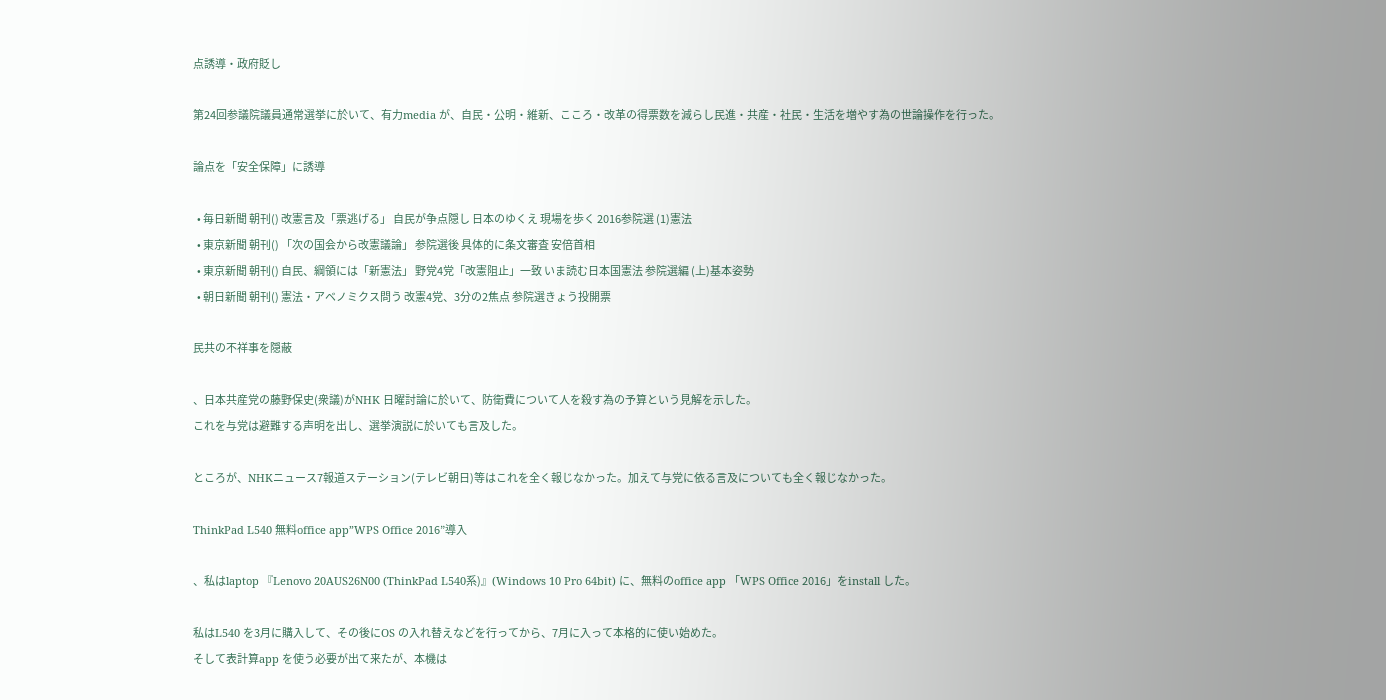点誘導・政府貶し

第24回参議院議員通常選挙に於いて、有力media が、自民・公明・維新、こころ・改革の得票数を減らし民進・共産・社民・生活を増やす為の世論操作を行った。

論点を「安全保障」に誘導

  • 毎日新聞 朝刊() 改憲言及「票逃げる」 自民が争点隠し 日本のゆくえ 現場を歩く 2016参院選 (1)憲法
  • 東京新聞 朝刊() 「次の国会から改憲議論」 参院選後 具体的に条文審査 安倍首相
  • 東京新聞 朝刊() 自民、綱領には「新憲法」 野党4党「改憲阻止」一致 いま読む日本国憲法 参院選編 (上)基本姿勢
  • 朝日新聞 朝刊() 憲法・アベノミクス問う 改憲4党、3分の2焦点 参院選きょう投開票

民共の不祥事を隠蔽

、日本共産党の藤野保史(衆議)がNHK 日曜討論に於いて、防衛費について人を殺す為の予算という見解を示した。
これを与党は避難する声明を出し、選挙演説に於いても言及した。

ところが、NHKニュース7報道ステーション(テレビ朝日)等はこれを全く報じなかった。加えて与党に依る言及についても全く報じなかった。

ThinkPad L540 無料office app”WPS Office 2016”導入

、私はlaptop 『Lenovo 20AUS26N00 (ThinkPad L540系)』(Windows 10 Pro 64bit) に、無料のoffice app 「WPS Office 2016」をinstall した。

私はL540 を3月に購入して、その後にOS の入れ替えなどを行ってから、7月に入って本格的に使い始めた。
そして表計算app を使う必要が出て来たが、本機は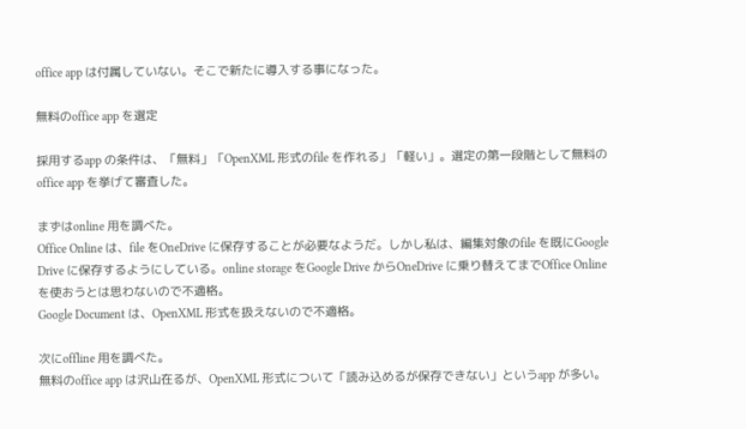office app は付属していない。そこで新たに導入する事になった。

無料のoffice app を選定

採用するapp の条件は、「無料」「OpenXML 形式のfile を作れる」「軽い」。選定の第一段階として無料のoffice app を挙げて審査した。

まずはonline 用を調べた。
Office Online は、file をOneDrive に保存することが必要なようだ。しかし私は、編集対象のfile を既にGoogle Drive に保存するようにしている。online storage をGoogle Drive からOneDrive に乗り替えてまでOffice Online を使おうとは思わないので不適格。
Google Document は、OpenXML 形式を扱えないので不適格。

次にoffline 用を調べた。
無料のoffice app は沢山在るが、OpenXML 形式について「読み込めるが保存できない」というapp が多い。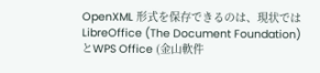OpenXML 形式を保存できるのは、現状ではLibreOffice (The Document Foundation)とWPS Office (金山軟件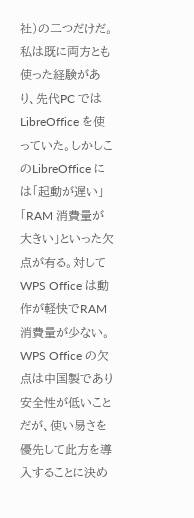社)の二つだけだ。
私は既に両方とも使った経験があり、先代PC ではLibreOffice を使っていた。しかしこのLibreOffice には「起動が遅い」「RAM 消費量が大きい」といった欠点が有る。対してWPS Office は動作が軽快でRAM 消費量が少ない。WPS Office の欠点は中国製であり安全性が低いことだが、使い易さを優先して此方を導入することに決め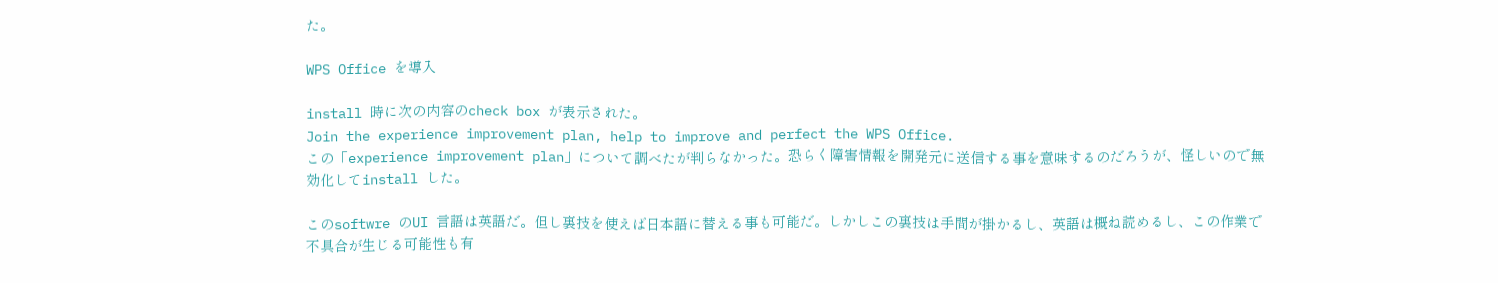た。

WPS Office を導入

install 時に次の内容のcheck box が表示された。
Join the experience improvement plan, help to improve and perfect the WPS Office.
この「experience improvement plan」について調べたが判らなかった。恐らく障害情報を開発元に送信する事を意味するのだろうが、怪しいので無効化してinstall した。

このsoftwre のUI 言語は英語だ。但し裏技を使えば日本語に替える事も可能だ。しかしこの裏技は手間が掛かるし、英語は概ね読めるし、この作業で不具合が生じる可能性も有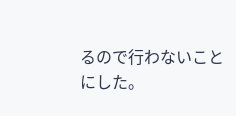るので行わないことにした。